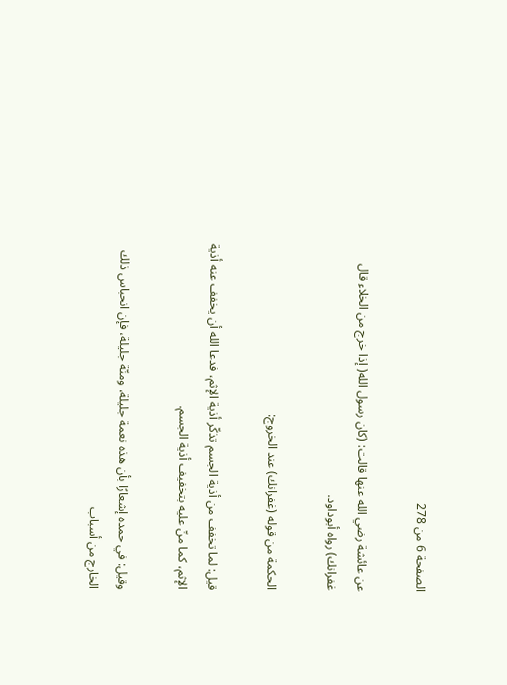الصفحة 6 من 278

عن عائشة رضي الله عنها قالت: (كان رسول الله( إذا خرج من الخلاء قال غفرانك) رواه أبوداود.

الحكمة من قوله (غفرانك) عند الخروج:

قيل: لما تخفف من أذية الجسم تذكّر أذية الإثم، فدعا الله أن يخفف عنه أذية الإثم، كما منّ عليه بتخفيف أذية الجسم.

وقيل: في حمده إشعارًا بأن هذه نعمة جليلة، ومنّة جليلة، فإن انحباس ذلك الخارج من أسباب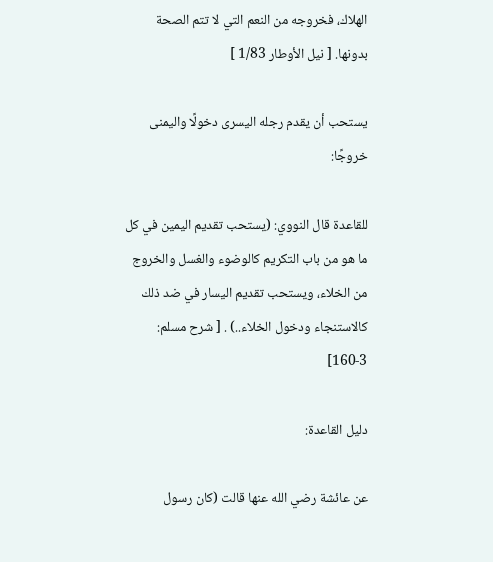الهلاك، فخروجه من النعم التي لا تتم الصحة بدونها. [ نيل الأوطار 1/83 ]

يستحب أن يقدم رجله اليسرى دخولًا واليمنى خروجًا:

للقاعدة قال النووي: (يستحب تقديم اليمين في كل ما هو من باب التكريم كالوضوء والغسل والخروج من الخلاء، ويستحب تقديم اليسار في ضد ذلك كالاستنجاء ودخول الخلاء..) . [ شرح مسلم: 3-160]

دليل القاعدة:

عن عائشة رضي الله عنها قالت (كان رسول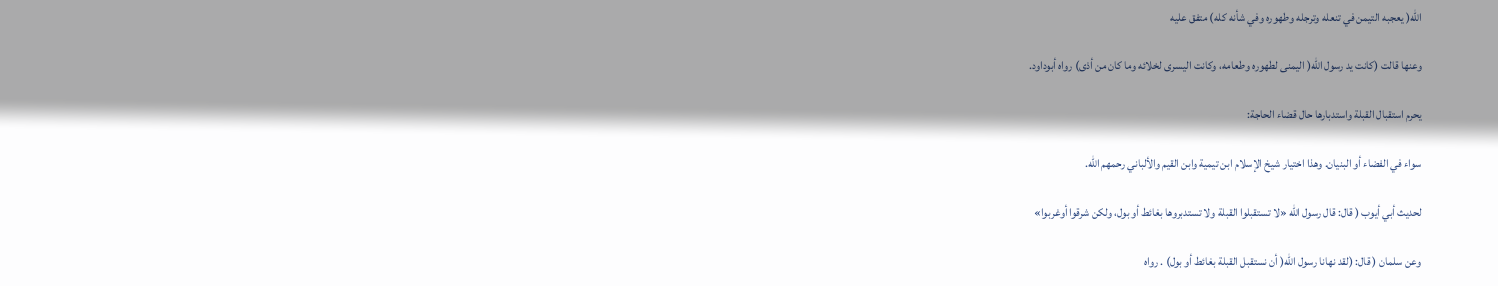الله( يعجبه التيمن في تنعله وترجله وطهوره وفي شأنه كله) متفق عليه

وعنها قالت (كانت يد رسول الله( اليمنى لطهوره وطعامه، وكانت اليسرى لخلائه وما كان من أذى) رواه أبوداود.

يحرم استقبال القبلة واستدبارها حال قضاء الحاجة:

سواء في الفضاء أو البنيان. وهذا اختيار شيخ الإسلام ابن تيمية وابن القيم والألباني رحمهم الله.

لحديث أبي أيوب ( قال: قال رسول الله «لا تستقبلوا القبلة ولا تستدبروها بغائط أو بول، ولكن شرقوا أوغربوا»

وعن سلمان ( قال: (لقد نهانا رسول الله( أن نستقبل القبلة بغائط أو بول) . رواه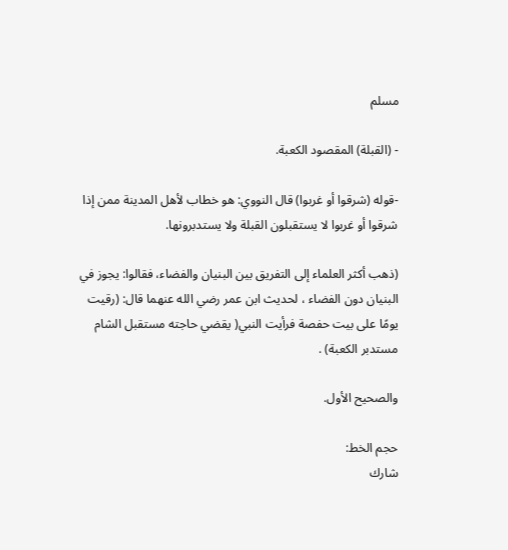مسلم

- (القبلة) المقصود الكعبة.

-قوله (شرقوا أو غربوا) قال النووي: هو خطاب لأهل المدينة ممن إذا شرقوا أو غربوا لا يستقبلون القبلة ولا يستدبرونها.

(ذهب أكثر العلماء إلى التفريق بين البنيان والفضاء، فقالوا: يجوز في البنيان دون الفضاء ، لحديث ابن عمر رضي الله عنهما قال: (رقيت يومًا على بيت حفصة فرأيت النبي( يقضي حاجته مستقبل الشام مستدبر الكعبة) .

والصحيح الأول.

حجم الخط:
شارك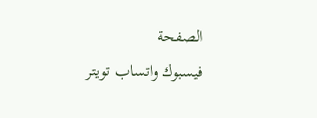الصفحة
فيسبوك واتساب تويتر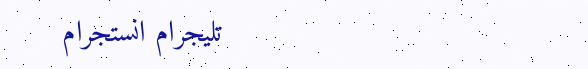تليجرام انستجرام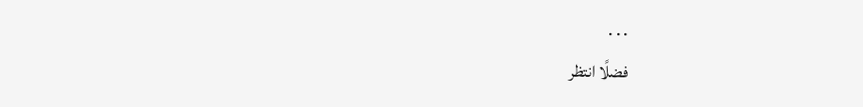. . .
فضلًا انتظر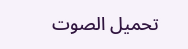تحميل الصوت